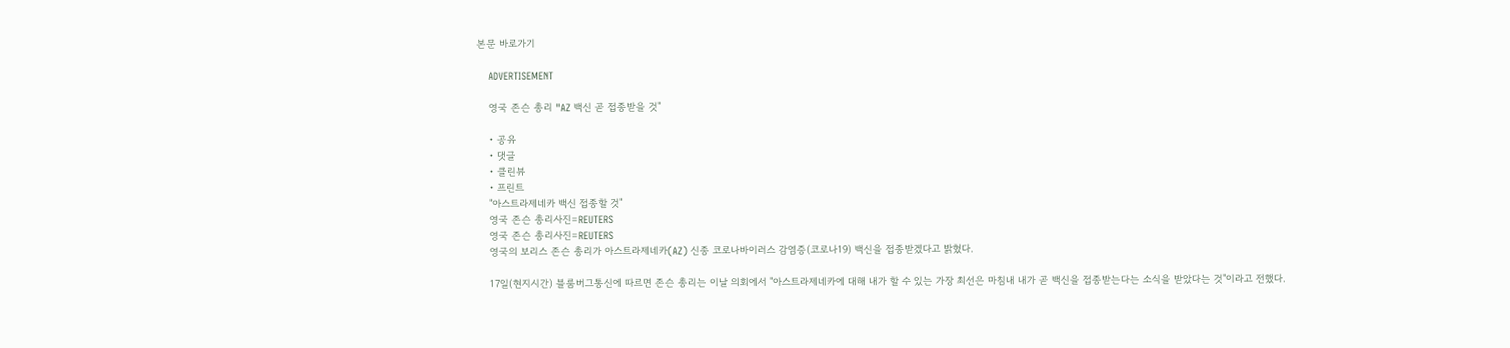본문 바로가기

    ADVERTISEMENT

    영국 존슨 총리 "AZ 백신 곧 접종받을 것"

    • 공유
    • 댓글
    • 클린뷰
    • 프린트
    "아스트라제네카 백신 접종할 것"
    영국 존슨 총리사진=REUTERS
    영국 존슨 총리사진=REUTERS
    영국의 보리스 존슨 총리가 아스트라제네카(AZ) 신종 코로나바이러스 감염증(코로나19) 백신을 접종받겠다고 밝혔다.

    17일(현지시간) 블룸버그통신에 따르면 존슨 총리는 이날 의회에서 "아스트라제네카에 대해 내가 할 수 있는 가장 최선은 마침내 내가 곧 백신을 접종받는다는 소식을 받았다는 것"이라고 전했다.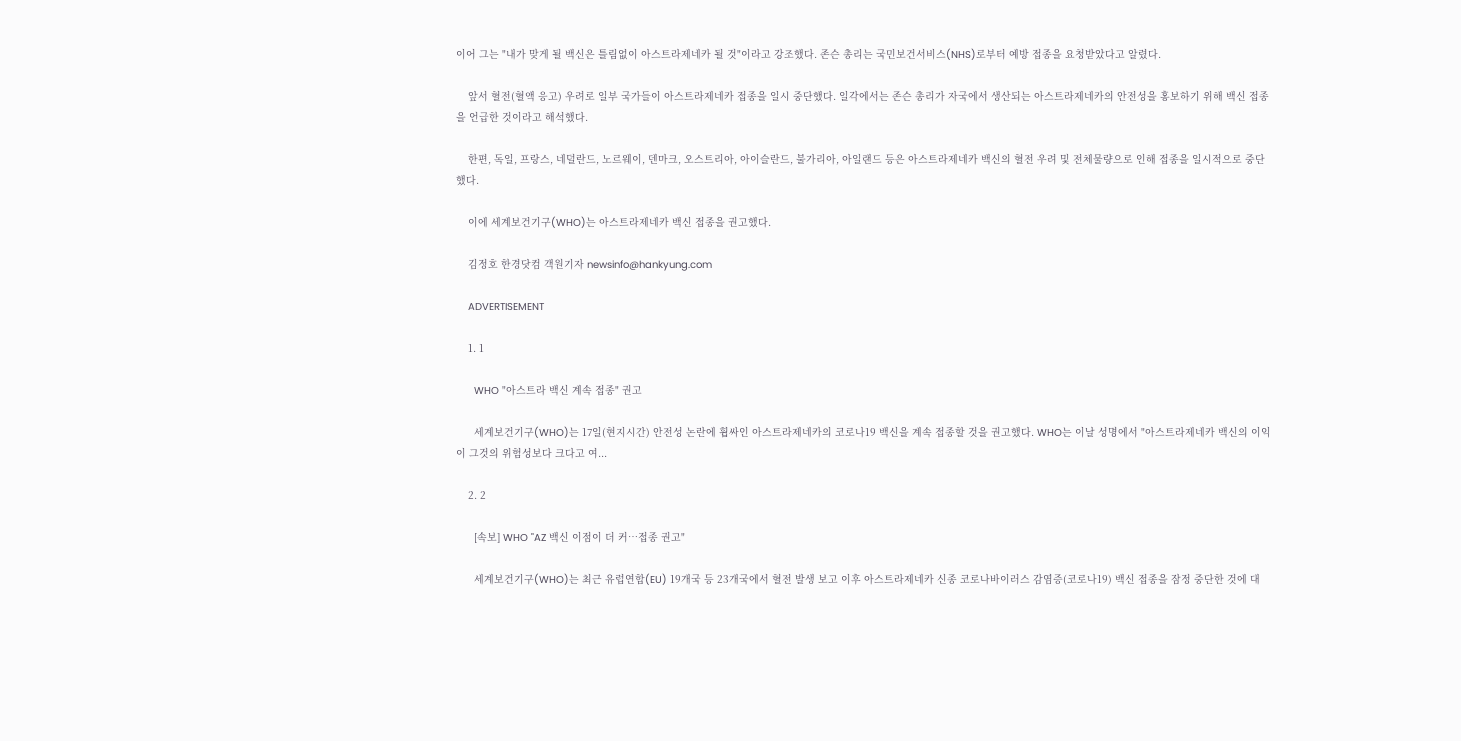이어 그는 "내가 맞게 될 백신은 틀림없이 아스트라제네카 될 것"이라고 강조했다. 존슨 총리는 국민보건서비스(NHS)로부터 예방 접종을 요청받았다고 알렸다.

    앞서 혈전(혈액 응고) 우려로 일부 국가들이 아스트라제네카 접종을 일시 중단했다. 일각에서는 존슨 총리가 자국에서 생산되는 아스트라제네카의 안전성을 홍보하기 위해 백신 접종을 언급한 것이라고 해석했다.

    한편, 독일, 프랑스, 네덜란드, 노르웨이, 덴마크, 오스트리아, 아이슬란드, 불가리아, 아일랜드 등은 아스트라제네카 백신의 혈전 우려 및 전체물량으로 인해 접종을 일시적으로 중단했다.

    이에 세계보건기구(WHO)는 아스트라제네카 백신 접종을 권고했다.

    김정호 한경닷컴 객원기자 newsinfo@hankyung.com

    ADVERTISEMENT

    1. 1

      WHO "아스트라 백신 계속 접종" 권고

      세계보건기구(WHO)는 17일(현지시간) 안전성 논란에 휩싸인 아스트라제네카의 코로나19 백신을 계속 접종할 것을 권고했다. WHO는 이날 성명에서 "아스트라제네카 백신의 이익이 그것의 위험성보다 크다고 여...

    2. 2

      [속보] WHO "AZ 백신 이점이 더 커…접종 권고"

      세계보건기구(WHO)는 최근 유럽연합(EU) 19개국 등 23개국에서 혈전 발생 보고 이후 아스트라제네카 신종 코로나바이러스 감염증(코로나19) 백신 접종을 잠정 중단한 것에 대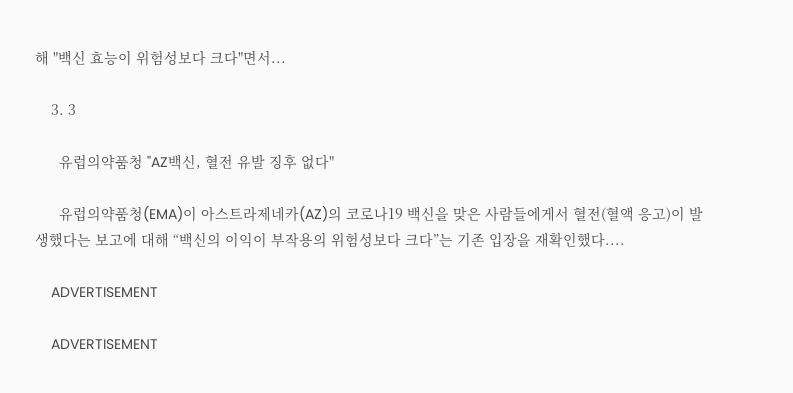해 "백신 효능이 위험성보다 크다"면서...

    3. 3

      유럽의약품청 "AZ백신, 혈전 유발 징후 없다"

      유럽의약품청(EMA)이 아스트라제네카(AZ)의 코로나19 백신을 맞은 사람들에게서 혈전(혈액 응고)이 발생했다는 보고에 대해 “백신의 이익이 부작용의 위험성보다 크다”는 기존 입장을 재확인했다....

    ADVERTISEMENT

    ADVERTISEMENT